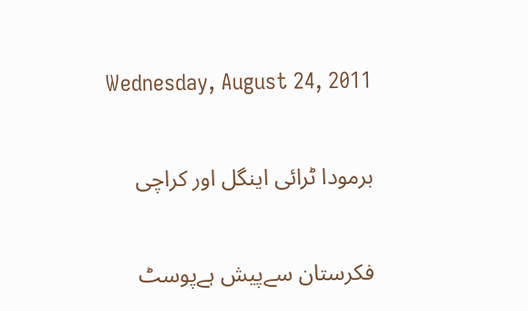Wednesday, August 24, 2011

برمودا ٹرائی اینگل اور کراچی

فکرستان سےپیش ہےپوسٹ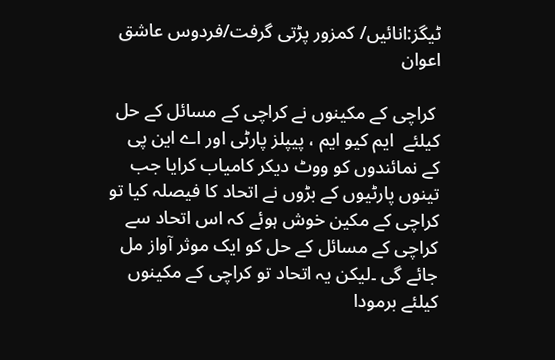ٹیگز:انائیں/ کمزور پڑتی گرفت/فردوس عاشق اعوان

 کراچی کے مکینوں نے کراچی کے مسائل کے حل کیلئے  ایم کیو ایم ، پیپلز پارٹی اور اے این پی کے نمائندوں کو ووٹ دیکر کامیاب کرایا جب تینوں پارٹیوں کے بڑوں نے اتحاد کا فیصلہ کیا تو کراچی کے مکین خوش ہوئے کہ اس اتحاد سے کراچی کے مسائل کے حل کو ایک موثر آواز مل جائے گی ۔لیکن یہ اتحاد تو کراچی کے مکینوں کیلئے برمودا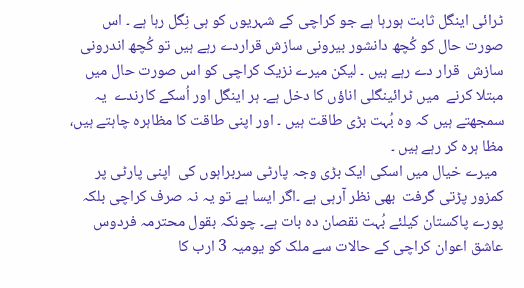ٹرائی اینگل ثابت ہورہا ہے جو کراچی کے شہریوں کو ہی نِگل رہا ہے ۔ اس صورت حال کو کُچھ دانشور بیرونی سازش قراردے رہے ہیں تو کُچھ اندرونی سازش  قرار دے رہے ہیں ۔ لیکن میرے نزیک کراچی کو اس صورت حال میں مبتلا کرنے  میں ٹرائینگلی اناؤں کا دخل ہے۔ ہر اینگل اور اُسکے کارندے  یہ سمجھتے ہیں کہ وہ بُہت بڑی طاقت ہیں ۔ اور اپنی طاقت کا مظاہرہ چاہتے ہیں، مظا ہرہ کر رہے ہیں ۔
  میرے خیال میں اسکی ایک بڑی وجہ پارٹی سربراہوں کی  اپنی پارٹی پر کمزور پڑتی گرفت  بھی نظر آرہی ہے ۔اگر ایسا ہے تو یہ نہ صرف کراچی بلکہ پورے پاکستان کیلئے بُہت نقصان دہ بات ہے۔ چونکہ بقول محترمہ فردوس عاشق اعوان کراچی کے حالات سے ملک کو یومیہ 3 ارب کا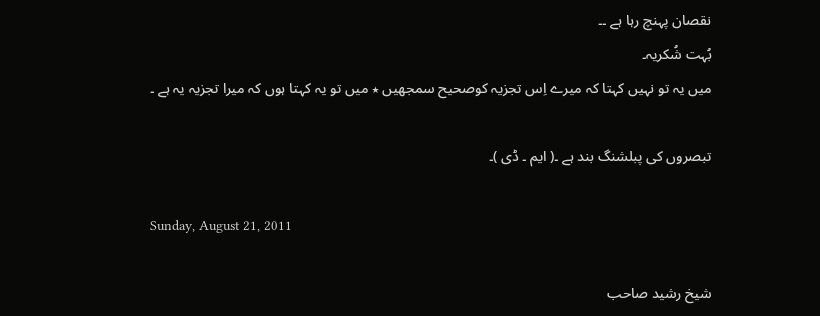نقصان پہنچ رہا ہے ۔۔
بُہت شُکریہ۔
میں یہ تو نہیں کہتا کہ میرے اِس تجزیہ کوصحیح سمجھیں ٭ میں تو یہ کہتا ہوں کہ میرا تجزیہ یہ ہے ۔

تبصروں کی پبلشنگ بند ہے ۔( ایم ۔ ڈی )۔

Sunday, August 21, 2011

شیخ رشید صاحب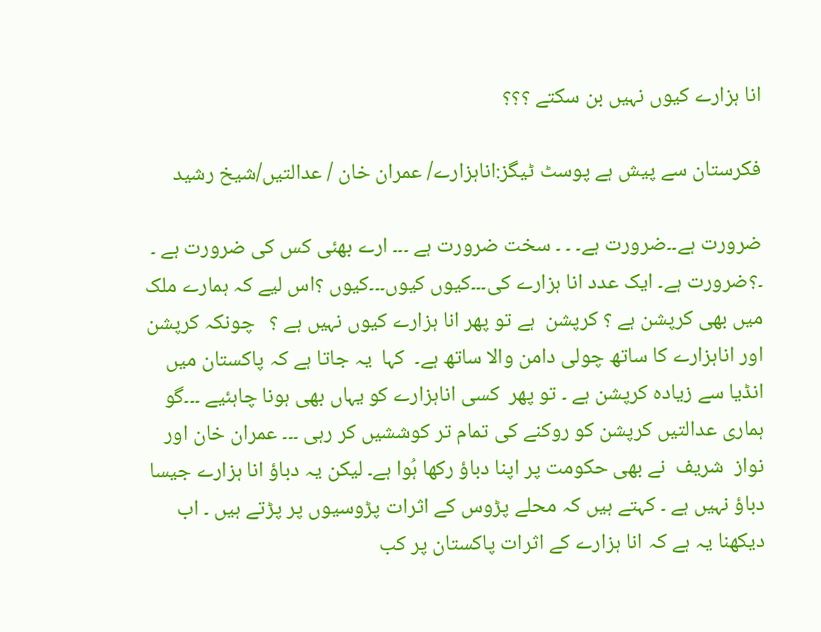انا ہزارے کیوں نہیں بن سکتے ؟؟؟

فکرستان سے پیش ہے پوسٹ ٹیگز:اناہزارے/ عمران خان / عدالتیں/شیخ رشید

ضرورت ہے۔۔ضرورت ہے۔ ۔ ۔ سخت ضرورت ہے ۔۔۔ ارے بھئی کس کی ضرورت ہے ۔ ۔؟ضرورت ہے۔ ایک عدد انا ہزارے کی۔۔۔کیوں کیوں۔۔۔کیوں ؟اس لیے کہ ہمارے ملک میں بھی کرپشن ہے ؟ کرپشن  ہے تو پھر انا ہزارے کیوں نہیں ہے ؟   چونکہ کرپشن اور اناہزارے کا ساتھ چولی دامن والا ساتھ ہے۔  کہا  یہ جاتا ہے کہ پاکستان میں انڈیا سے زیادہ کرپشن ہے ۔ تو پھر  کسی اناہزارے کو یہاں بھی ہونا چاہئیے ۔۔۔گو ہماری عدالتیں کرپشن کو روکنے کی تمام تر کوششیں کر رہی ۔۔۔ عمران خان اور نواز  شریف  نے بھی حکومت پر اپنا دباؤ رکھا ہُوا ہے۔ لیکن یہ دباؤ انا ہزارے جیسا دباؤ نہیں ہے ۔ کہتے ہیں کہ محلے پڑوس کے اثرات پڑوسیوں پر پڑتے ہیں ۔ اب دیکھنا یہ ہے کہ انا ہزارے کے اثرات پاکستان پر کب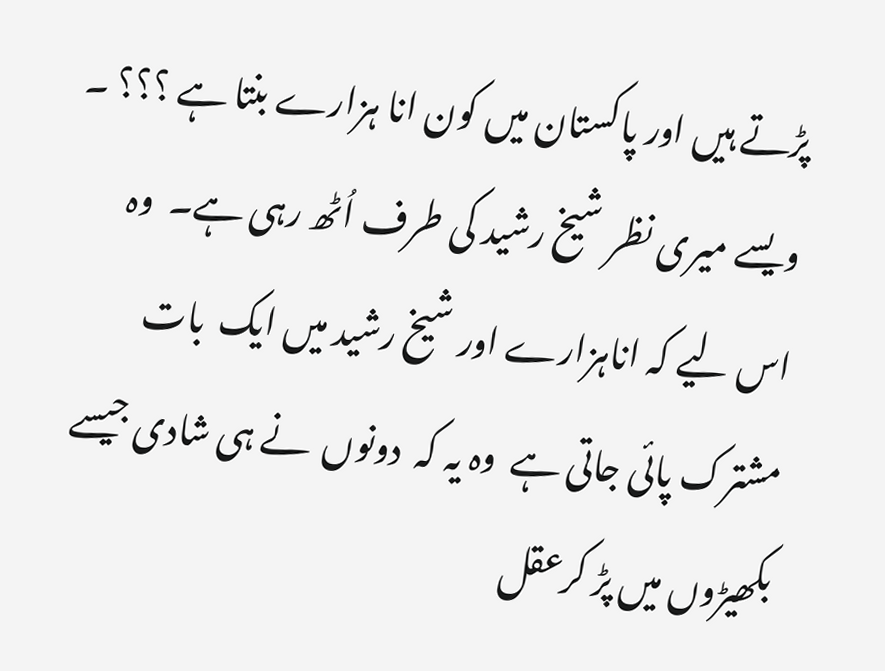پڑتے ہیں اور پاکستان میں کون انا ہزارے بنتا ہے ؟؟؟ ۔ ویسے میری نظر شیخ رشید کی طرف اُٹھ رہی ہے۔  وہ اس لیے کہ اناہزارے اور شیخ رشید میں ایک  بات مشترک پائی جاتی ہے  وہ یہ کہ  دونوں  نے ہی شادی جیسے بکھیڑوں میں پڑ کرعقل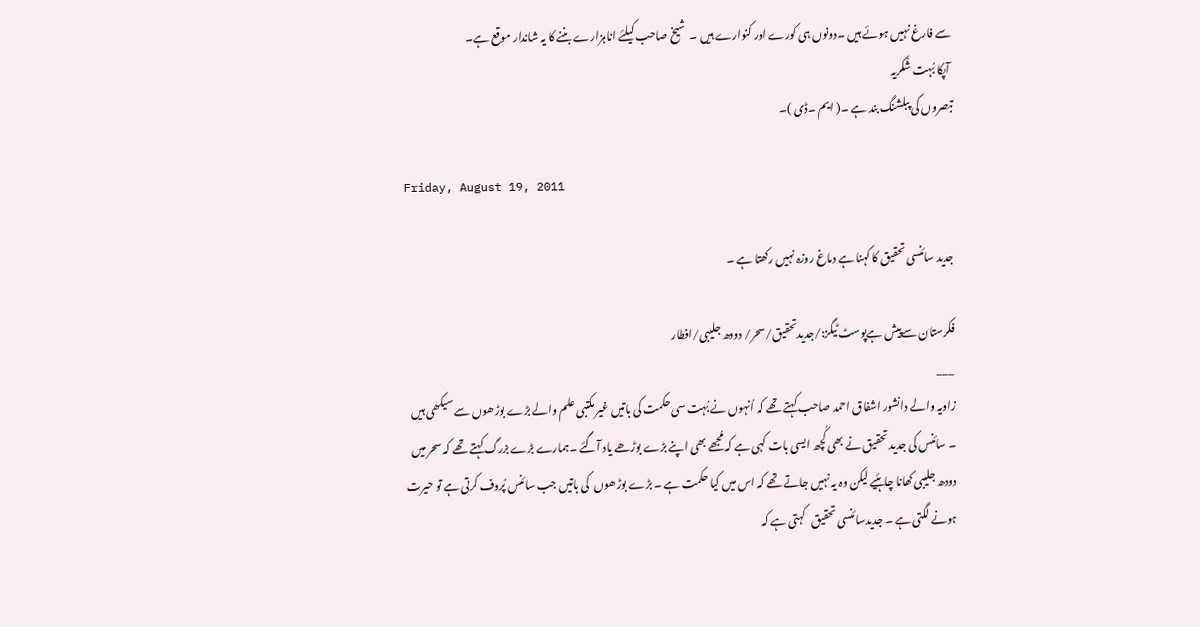سے فارغ نہیں ہوئے ہیں ۔دونوں ہی کورے اور کنوارے ہیں ۔  شیخ صاحب کیلئے اناہزارے بننے کا یہ شاندار موقع ہے۔
 آپکا بُہت شُکریہ
تبصروں کی پبلشنگ بند ہے ۔( ایم ۔ڈی )۔

Friday, August 19, 2011

جدید سائنسی تحقیق کا کہنا ہے دماغ روزہ نہیں رکھتا ہے ۔

فکرستان سےپیش ہےپوسٹ ٹیگز:/جدیدتحقیق/سحر/ دودھ جلیبی/افطار
___
زاویہ والے دانشور اشفاق احمد صاحب کہتے تھے کہ اُنہوں نے بُہت سی حکمت کی باتیں غیر مکتبی علم والے بڑے بوڑھوں سے سیکھی ہیں ۔ سائنس کی جدید تحقیق نے بھی کُچھ ایسی بات کہی ہے کہ مُجھے بھی اپنے بڑے بوڑھے یاد آگئے ۔ہمارے بڑے بزرگ کہتے تھے کہ سحر میں دودھ جلیبی کھانا چاہئیے لیکن وہ یہ نہیں جاتے تھے کہ اس میں کیا حکمت ہے ۔ بڑے بوڑھوں  کی باتیں جب سائنس پُروف کرتی ہے تو حیرت ہونے لگتی ہے ۔ جدیدسائنسی تحقیق   کہتی ہے کہ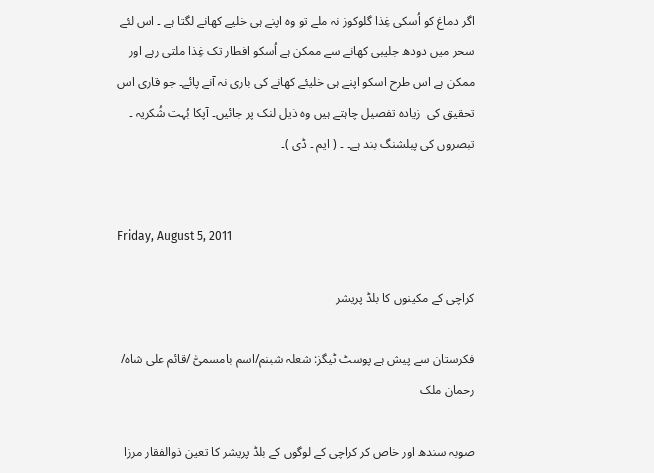اگر دماغ کو اُسکی غِذا گلوکوز نہ ملے تو وہ اپنے ہی خلیے کھانے لگتا ہے ۔ اس لئے سحر میں دودھ جلیبی کھانے سے ممکن ہے اُسکو افطار تک غِذا ملتی رہے اور ممکن ہے اس طرح اسکو اپنے ہی خلیئے کھانے کی باری نہ آنے پائے۔ جو قاری اس تحقیق کی  زیادہ تفصیل چاہتے ہیں وہ ذیل لنک پر جائیں۔ آپکا بُہت شُکریہ ۔
تبصروں کی پبلشنگ بند ہے۔ ۔ ( ایم ۔ ڈی )۔


Friday, August 5, 2011

کراچی کے مکینوں کا بلڈ پریشر

فکرستان سے پیش ہے پوسٹ ٹیگز: شعلہ شبنم/اسم بامسمیّٰ /قائم علی شاہ/ رحمان ملک

صوبہ سندھ اور خاص کر کراچی کے لوگوں کے بلڈ پریشر کا تعین ذوالفقار مرزا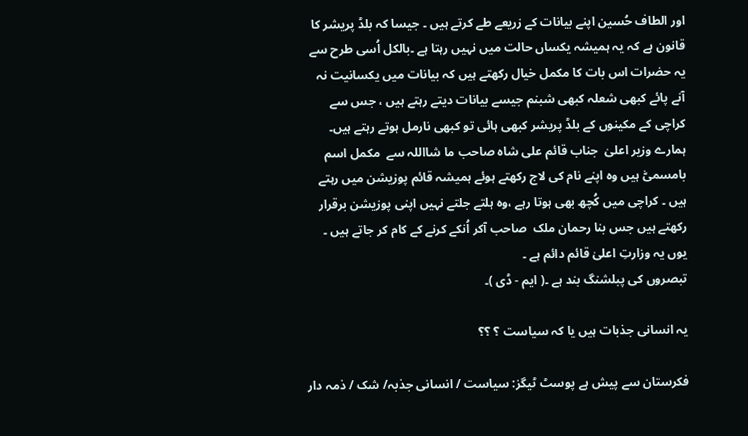اور الطاف حُسین اپنے بیانات کے زریعے طے کرتے ہیں ۔ جیسا کہ بلڈ پریشر کا قانون ہے کہ یہ ہمیشہ یکساں حالت میں نہیں رہتا ہے ۔بالکل اُسی طرح سے یہ حضرات اس بات کا مکمل خیال رکھتے ہیں کہ بیانات میں یکسانیت نہ آنے پائے کبھی شعلہ کبھی شبنم جیسے بیانات دیتے رہتے ہیں ، جس سے کراچی کے مکینوں کے بلڈ پریشر کبھی ہائی تو کبھی نارمل ہوتے رہتے ہیں۔  ہمارے وزیر اعلیٰ  جناب قائم علی شاہ صاحب ما شااللہ سے  مکمل اسم بامسمیّٰ ہیں وہ اپنے نام کی لاج رکھتے ہوئے ہمیشہ قائم پوزیشن میں رہتے ہیں ۔ کراچی میں کُچھ بھی ہوتا رہے ،وہ ہلتے جلتے نہیں اپنی پوزیشن برقرار رکھتے ہیں جس بنا رحمان ملک  صاحب آکر اُنکے کرنے کے کام کر جاتے ہیں ۔ یوں یہ وزارتِ اعلیٰ قائم دائم ہے ۔
تبصروں کی پبلشنگ بند ہے ۔( ایم - ڈی )۔

یہ انسانی جذبات ہیں یا کہ سیاست ؟ ؟؟

فکرستان سے پیش ہے پوسٹ ٹیگز: سیاست / انسانی جذبہ/ شک / ذمہ دار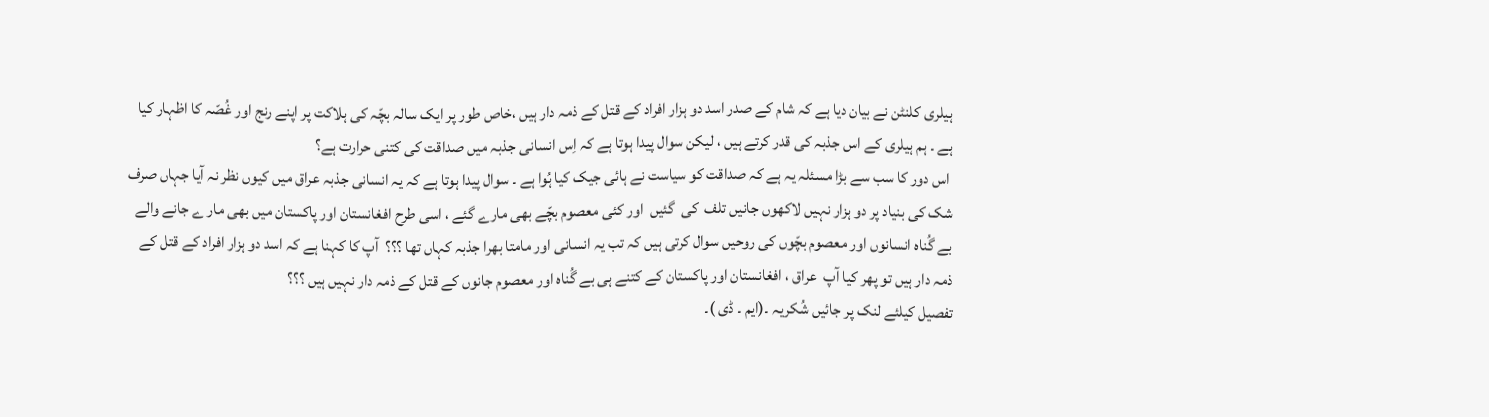ہیلری کلنٹن نے بیان دیا ہے کہ شام کے صدر اسد دو ہزار افراد کے قتل کے ذمہ دار ہیں ،خاص طور پر ایک سالہ بچّہ کی ہلاکت پر اپنے رنج اور غُصّہ کا اظہار کیا ہے ۔ ہم ہیلری کے اس جذبہ کی قدر کرتے ہیں ، لیکن سوال پیدا ہوتا ہے کہ اِس انسانی جذبہ میں صداقت کی کتنی حرارت ہے؟
 اس دور کا سب سے بڑا مسئلہ یہ ہے کہ صداقت کو سیاست نے ہائی جیک کیا ہُوا ہے ۔ سوال پیدا ہوتا ہے کہ یہ انسانی جذبہ عراق میں کیوں نظر نہ آیا جہاں صرف شک کی بنیاد پر دو ہزار نہیں لاکھوں جانیں تلف  کی  گئیں  اور کئی معصوم بچّے بھی مارے گئے ، اسی طرح افغانستان اور پاکستان میں بھی مار ے جانے والے بے گُناہ انسانوں اور معصوم بچّوں کی روحیں سوال کرتی ہیں کہ تب یہ انسانی اور مامتا بھرا جذبہ کہاں تھا ؟؟؟  آپ کا کہنا ہے کہ اسد دو ہزار افراد کے قتل کے ذمہ دار ہیں تو پھر کیا آپ  عراق ، افغانستان اور پاکستان کے کتنے ہی بے گُناہ اور معصوم جانوں کے قتل کے ذمہ دار نہیں ہیں ؟؟؟
تفصیل کیلئے لنک پر جائیں شُکریہ ۔(ایم ۔ ڈی )۔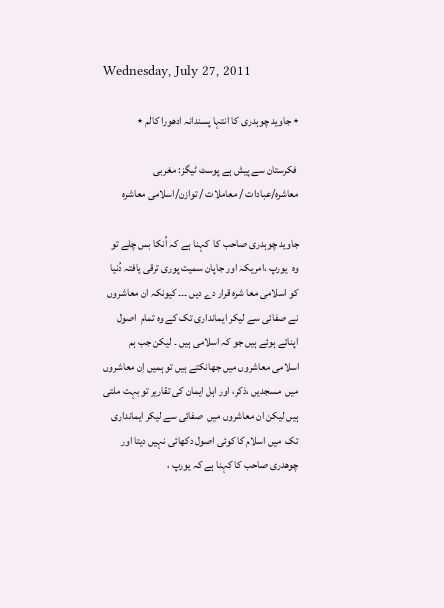Wednesday, July 27, 2011

٭ جاوید چوہدری کا انتہا پسندانہ ادھورا کالم ٭

 فکرستان سے پیش ہے پوسٹ ٹیگز: مغربی معاشرہ/عبادات / معاملات / توازن/اسلامی معاشرہ

جاوید چوہدری صاحب کا  کہنا ہے کہ اُنکا بس چلے تو وہ  یورپ ،امریکہ اور جاپان سمیت پوری ترقی یافتہ دُنیا کو اسلامی معا شرہ قرار دے دیں ۔۔۔ کیونکہ ان معاشروں نے صفائی سے لیکر ایمانداری تک کے وہ تمام  اصول اپنائے ہوئے ہیں جو کہ اسلامی ہیں ۔ لیکن جب ہم اسلامی معاشروں میں جھانکتے ہیں تو ہمیں اِن معاشروں میں  مسجدیں ،ذکر، اور اہل ایمان کی تقاریر تو بہت ملتی ہیں لیکن ان معاشروں میں  صفائی سے لیکر ایمانداری تک  میں اسلام کا کوئی اصول دکھائی نہیں دیتا اور چوھدری صاحب کا کہنا ہے کہ یورپ ،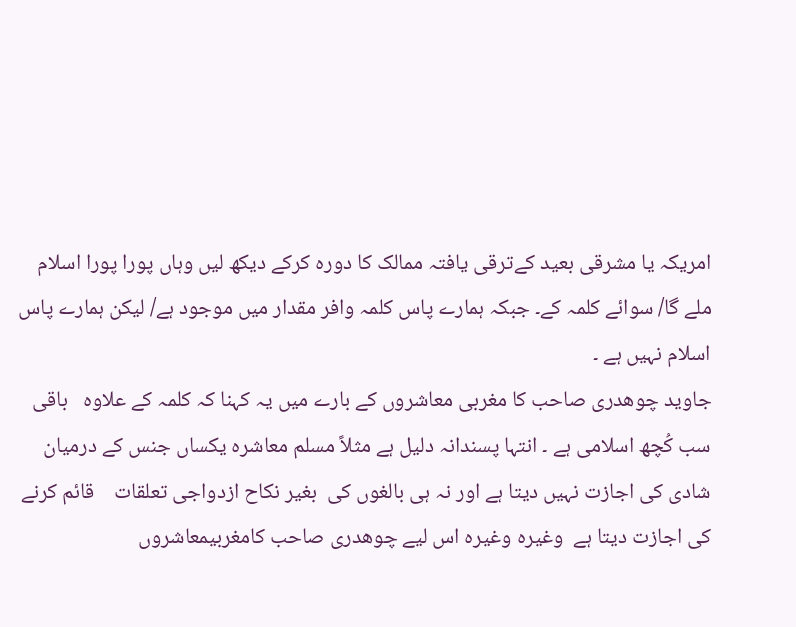امریکہ یا مشرقی بعید کےترقی یافتہ ممالک کا دورہ کرکے دیکھ لیں وہاں پورا پورا اسلام ملے گا/ سوائے کلمہ کے۔ جبکہ ہمارے پاس کلمہ وافر مقدار میں موجود ہے/ لیکن ہمارے پاس اسلام نہیں ہے ۔
جاوید چوھدری صاحب کا مغربی معاشروں کے بارے میں یہ کہنا کہ کلمہ کے علاوہ   باقی سب کُچھ اسلامی ہے ۔ انتہا پسندانہ دلیل ہے مثلاً مسلم معاشرہ یکساں جنس کے درمیان شادی کی اجازت نہیں دیتا ہے اور نہ ہی بالغوں کی  بغیر نکاح ازدواجی تعلقات    قائم کرنے کی اجازت دیتا ہے  وغیرہ وغیرہ اس لیے چوھدری صاحب کامغربیمعاشروں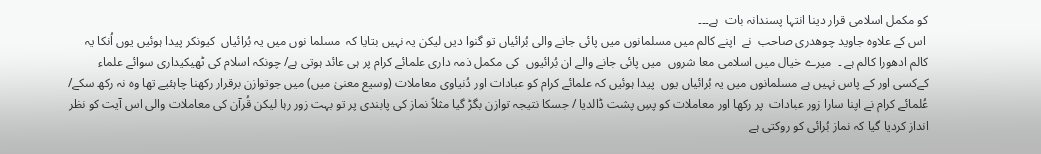کو مکمل اسلامی قرار دینا انتہا پسندانہ بات  ہے۔۔۔
 اس کے علاوہ جاوید چوھدری صاحب  نے  اپنے کالم میں مسلمانوں میں پائی جانے والی بُرائیاں تو گنوا دیں لیکن یہ نہیں بتایا کہ  مسلما نوں میں یہ بُرائیاں  کیونکر پیدا ہوئیں یوں اُنکا یہ کالم ادھورا کالم ہے ۔  میرے خیال میں اسلامی معا شروں  میں پائی جانے والے ان بُرائیوں  کی مکمل ذمہ داری علمائے کرام پر ہی عائد ہوتی ہے/ چونکہ اسلام کی ٹھیکیداری سوائے علماء  کےکسی اور کے پاس نہیں ہے مسلمانوں میں یہ بُرائیاں یوں  پیدا ہوئیں کہ علمائے کرام کو عبادات اور دُنیاوی معاملات (وسیع معنیٰ میں) میں جوتوازن برقرار رکھنا چاہئیے تھا وہ نہ رکھ سکے/ عُلمائے کرام نے اپنا سارا زور عبادات  پر رکھا اور معاملات کو پسِ پشت ڈالدیا / جسکا نتیجہ توازن بگڑ گیا مثلاً نماز کی پابندی پر تو بہت زور رہا لیکن قُرآن کی معاملات والی اس آیت کو نظر انداز کردیا گیا کہ نماز بُرائی کو روکتی ہے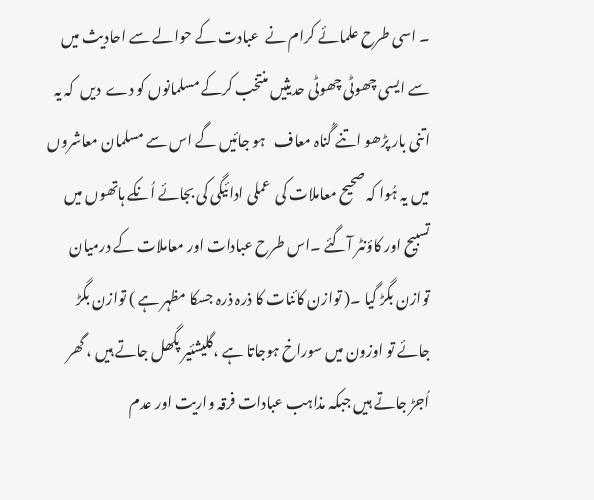۔ اسی طرح علمائے کرام نے  عبادت کے حوالے سے احادیث میں سے ایسی چھوٹی چھوٹی حدیثیں منتخب کرکے مسلمانوں کو دے  دیں  کہ یہ اتنی بار پڑھو اتنے گُناہ معاف   ہو جائیں گے اس سے مسلمان معاشروں میں یہ ہُوا کہ صحیح معاملات کی  عملی ادائیگی کی بجائے اُنکے ہاتھوں میں تسبیح اور کاؤنٹر آگئے ۔اس طرح عبادات اور معاملات کے درمیان توازن بگڑ گیا ۔( توازن کائنات کا ذرہ ذرہ جسکا مظہر ہے ) توازن بگڑ جائے تو اوزون میں سوراخ ہوجاتا ہے ،گلیشئیر پگھل جاتے ہیں ، گھر اُجڑ جاتے ہیں جبکہ مذاہب عبادات فرقہ واریت اور عدم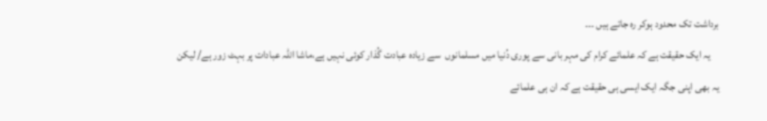برداشت تک محدود ہوکر رہ جاتے ہیں ۔۔۔
    یہ ایک حقیقت ہے کہ علمائے کرام کی مہر بانی سے پوری دُنیا میں مسلمانوں  سے زیادہ عبادت گُذار کوئی نہیں ہے،ماشا اللہ عبادات پر بہٹ زور ہے/ لیکن یہ بھی اپنی جگہ ایک ایسی ہی حقیقت ہے کہ ان ہی علمائے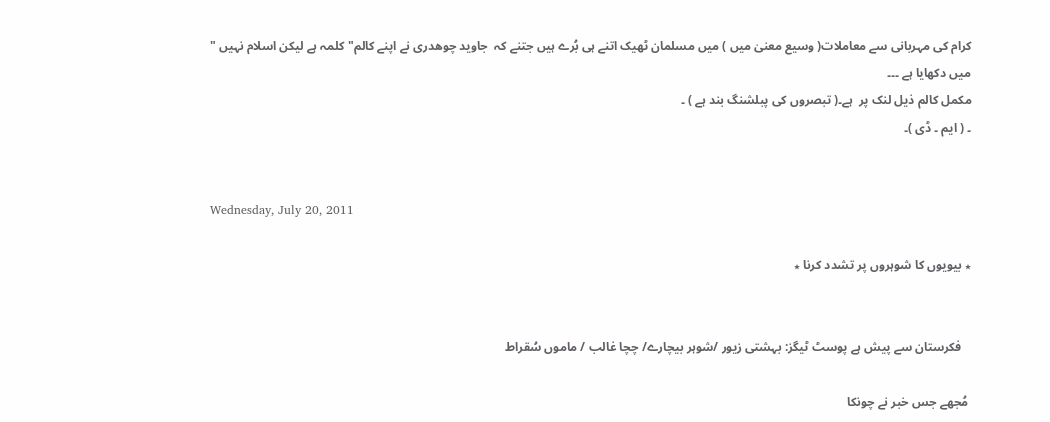کرام کی مہربانی سے معاملات( وسیع معنیٰ میں ) میں مسلمان ٹھیک اتنے ہی بُرے ہیں جتنے کہ  جاوید چوھدری نے اپنے کالم" کلمہ ہے لیکن اسلام نہیں " میں دکھایا ہے ۔۔۔
مکمل کالم ذیل لنک پر  ہے۔( تبصروں کی پبلشنگ بند ہے ) ۔
۔ ( ایم ۔ ڈی )۔


Wednesday, July 20, 2011

٭ بیویوں کا شوہروں پر تشدد کرنا ٭


   فکرستان سے پیش ہے پوسٹ ٹیگز: بہشتی زیور /شوہر بیچارے/ چچا غالب / ماموں سُقراط

 مُجھے جس خبر نے چونکا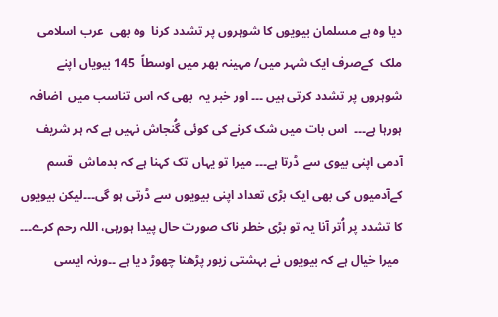دیا وہ ہے مسلمان بیویوں کا شوہروں پر تشدد کرنا  وہ بھی  عرب اسلامی ملک  کےصرف ایک شہر میں/ مہینہ بھر میں اوسطاً  145 بیویاں اپنے شوہروں پر تشدد کرتی ہیں ۔۔۔ اور خبر یہ  بھی کہ اس تناسب میں  اضافہ ہورہا ہے۔۔۔  اس بات میں شک کرنے کی کوئی گُنجاش نہیں ہے کہ ہر شریف آدمی اپنی بیوی سے ڈرتا ہے۔۔۔ میرا تو یہاں تک کہنا ہے کہ بدماش  قسم کےآدمیوں کی بھی ایک بڑی تعداد اپنی بیویوں سے ڈرتی ہو گی۔۔۔لیکن بیویوں کا تشدد پر اُتر آنا یہ تو بڑی خطر ناک صورت حال پیدا ہورہی، اللہ رحم کرے۔۔۔
 میرا خیال ہے کہ بیویوں نے بہشتی زیور پڑھنا چھوڑ دیا ہے ۔۔ورنہ ایسی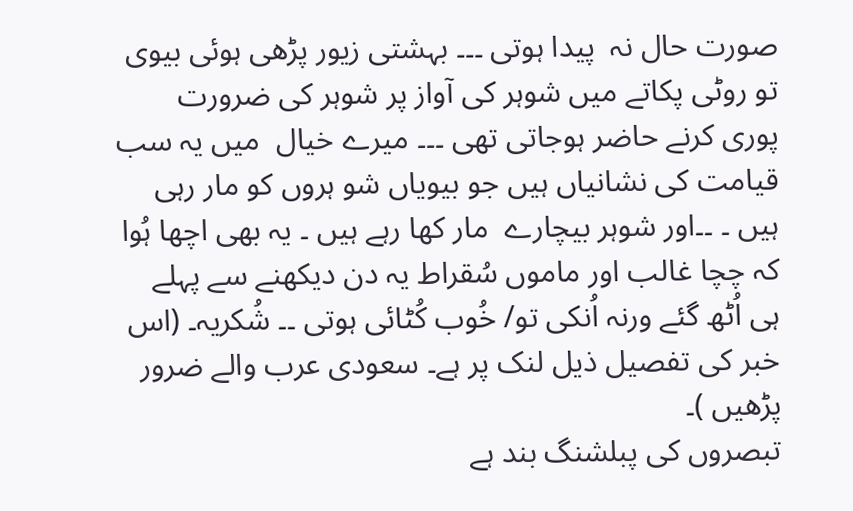صورت حال نہ  پیدا ہوتی ۔۔۔ بہشتی زیور پڑھی ہوئی بیوی تو روٹی پکاتے میں شوہر کی آواز پر شوہر کی ضرورت پوری کرنے حاضر ہوجاتی تھی ۔۔۔ میرے خیال  میں یہ سب قیامت کی نشانیاں ہیں جو بیویاں شو ہروں کو مار رہی ہیں ۔ ۔۔اور شوہر بیچارے  مار کھا رہے ہیں ۔ یہ بھی اچھا ہُوا کہ چچا غالب اور ماموں سُقراط یہ دن دیکھنے سے پہلے ہی اُٹھ گئے ورنہ اُنکی تو/ خُوب کُٹائی ہوتی ۔۔ شُکریہ۔ (اس خبر کی تفصیل ذیل لنک پر ہے۔ سعودی عرب والے ضرور پڑھیں )۔
تبصروں کی پبلشنگ بند ہے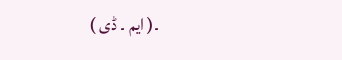۔( ایم ۔ ڈی )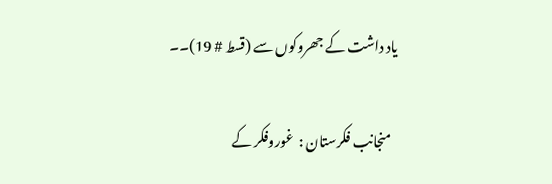یاد داشت کے جھروکوں سے (قسط # 19)۔۔

  منجانب فکرستان :  غوروفکر کے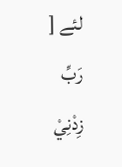لئے [ رَبِّ  زِدْنِيْ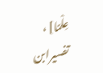عِلْمًا] ، تفسیرابن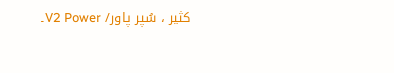کثیر ، سُپر پاور/ V2 Power۔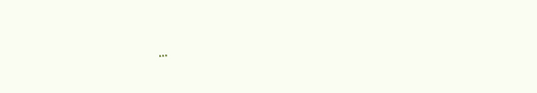...